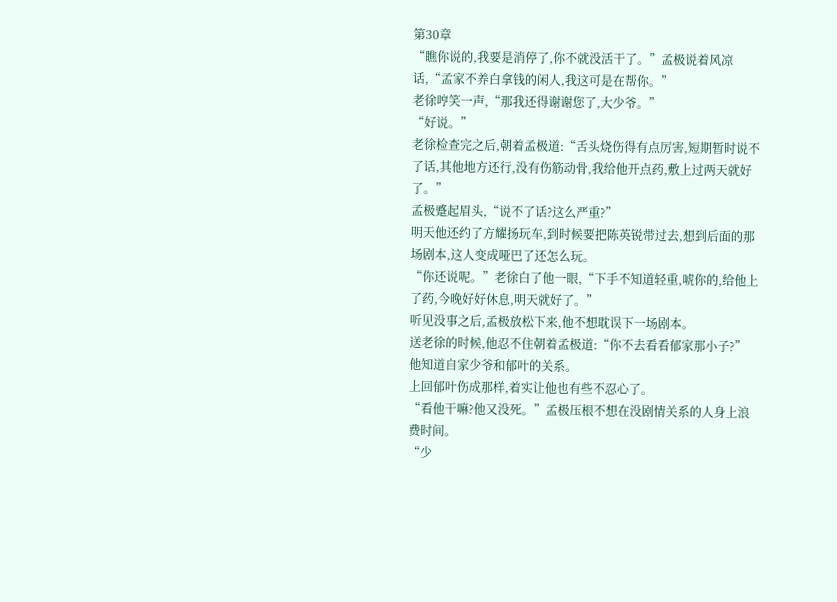第30章
“瞧你说的,我要是消停了,你不就没活干了。”孟极说着风凉话,“孟家不养白拿钱的闲人,我这可是在帮你。”
老徐哼笑一声,“那我还得谢谢您了,大少爷。”
“好说。”
老徐检查完之后,朝着孟极道:“舌头烧伤得有点厉害,短期暂时说不了话,其他地方还行,没有伤筋动骨,我给他开点药,敷上过两天就好了。”
孟极蹙起眉头,“说不了话?这么严重?”
明天他还约了方耀扬玩车,到时候要把陈英锐带过去,想到后面的那场剧本,这人变成哑巴了还怎么玩。
“你还说呢。”老徐白了他一眼,“下手不知道轻重,唬你的,给他上了药,今晚好好休息,明天就好了。”
听见没事之后,孟极放松下来,他不想耽误下一场剧本。
送老徐的时候,他忍不住朝着孟极道:“你不去看看郁家那小子?”
他知道自家少爷和郁叶的关系。
上回郁叶伤成那样,着实让他也有些不忍心了。
“看他干嘛?他又没死。”孟极压根不想在没剧情关系的人身上浪费时间。
“少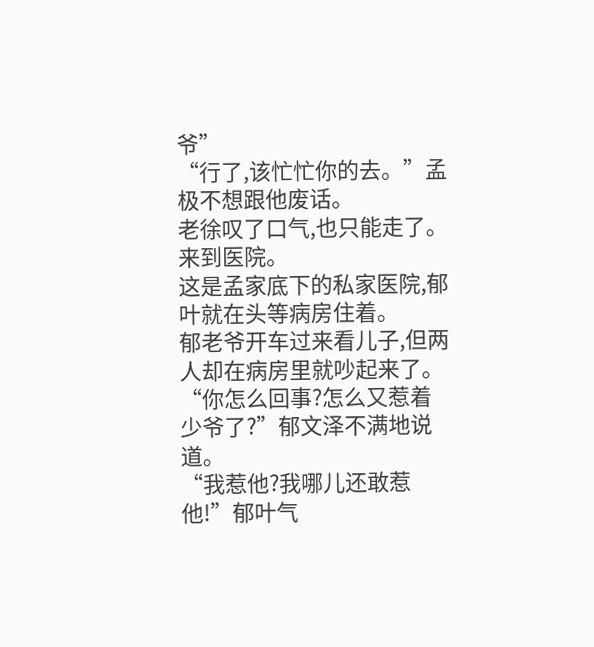爷”
“行了,该忙忙你的去。”孟极不想跟他废话。
老徐叹了口气,也只能走了。
来到医院。
这是孟家底下的私家医院,郁叶就在头等病房住着。
郁老爷开车过来看儿子,但两人却在病房里就吵起来了。
“你怎么回事?怎么又惹着少爷了?”郁文泽不满地说道。
“我惹他?我哪儿还敢惹他!”郁叶气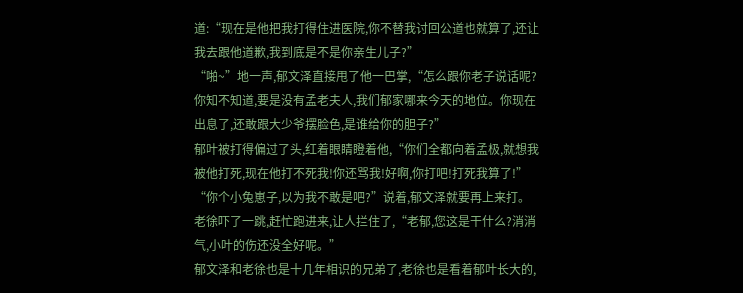道:“现在是他把我打得住进医院,你不替我讨回公道也就算了,还让我去跟他道歉,我到底是不是你亲生儿子?”
“啪~”地一声,郁文泽直接甩了他一巴掌,“怎么跟你老子说话呢?你知不知道,要是没有孟老夫人,我们郁家哪来今天的地位。你现在出息了,还敢跟大少爷摆脸色,是谁给你的胆子?”
郁叶被打得偏过了头,红着眼睛瞪着他,“你们全都向着孟极,就想我被他打死,现在他打不死我!你还骂我!好啊,你打吧!打死我算了!”
“你个小兔崽子,以为我不敢是吧?”说着,郁文泽就要再上来打。
老徐吓了一跳,赶忙跑进来,让人拦住了,“老郁,您这是干什么?消消气,小叶的伤还没全好呢。”
郁文泽和老徐也是十几年相识的兄弟了,老徐也是看着郁叶长大的,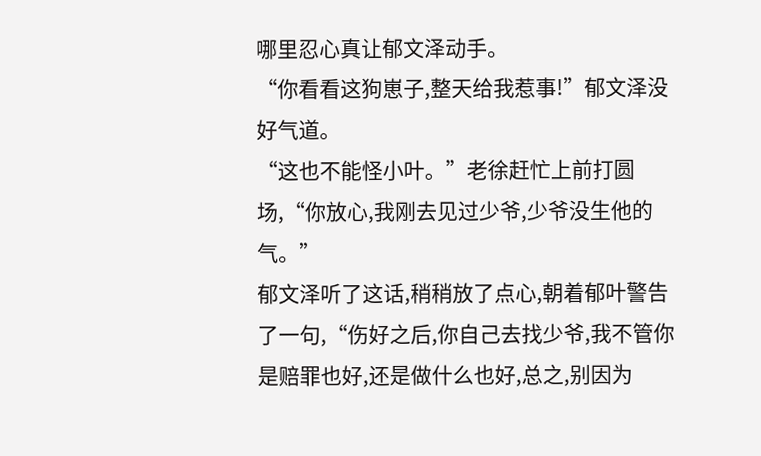哪里忍心真让郁文泽动手。
“你看看这狗崽子,整天给我惹事!”郁文泽没好气道。
“这也不能怪小叶。”老徐赶忙上前打圆场,“你放心,我刚去见过少爷,少爷没生他的气。”
郁文泽听了这话,稍稍放了点心,朝着郁叶警告了一句,“伤好之后,你自己去找少爷,我不管你是赔罪也好,还是做什么也好,总之,别因为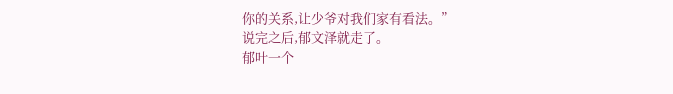你的关系,让少爷对我们家有看法。”
说完之后,郁文泽就走了。
郁叶一个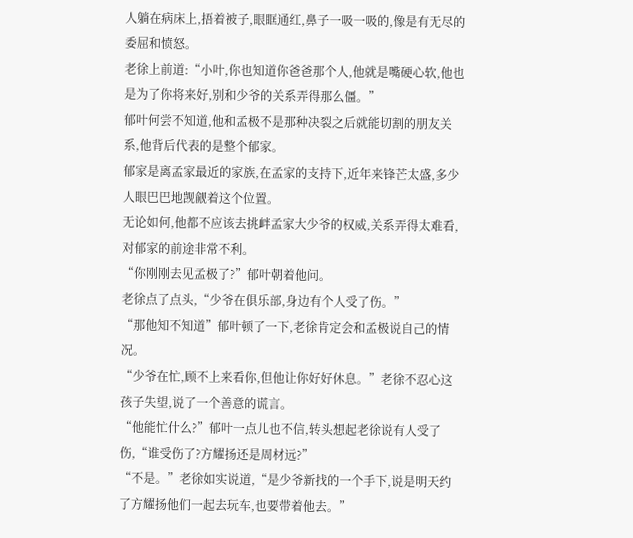人躺在病床上,捂着被子,眼眶通红,鼻子一吸一吸的,像是有无尽的委屈和愤怒。
老徐上前道:“小叶,你也知道你爸爸那个人,他就是嘴硬心软,他也是为了你将来好,别和少爷的关系弄得那么僵。”
郁叶何尝不知道,他和孟极不是那种决裂之后就能切割的朋友关系,他背后代表的是整个郁家。
郁家是离孟家最近的家族,在孟家的支持下,近年来锋芒太盛,多少人眼巴巴地觊觎着这个位置。
无论如何,他都不应该去挑衅孟家大少爷的权威,关系弄得太难看,对郁家的前途非常不利。
“你刚刚去见孟极了?”郁叶朝着他问。
老徐点了点头,“少爷在俱乐部,身边有个人受了伤。”
“那他知不知道”郁叶顿了一下,老徐肯定会和孟极说自己的情况。
“少爷在忙,顾不上来看你,但他让你好好休息。”老徐不忍心这孩子失望,说了一个善意的谎言。
“他能忙什么?”郁叶一点儿也不信,转头想起老徐说有人受了伤,“谁受伤了?方耀扬还是周材远?”
“不是。”老徐如实说道,“是少爷新找的一个手下,说是明天约了方耀扬他们一起去玩车,也要带着他去。”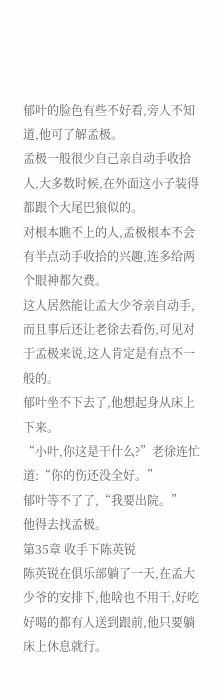郁叶的脸色有些不好看,旁人不知道,他可了解孟极。
孟极一般很少自己亲自动手收拾人,大多数时候,在外面这小子装得都跟个大尾巴狼似的。
对根本瞧不上的人,孟极根本不会有半点动手收拾的兴趣,连多给两个眼神都欠费。
这人居然能让孟大少爷亲自动手,而且事后还让老徐去看伤,可见对于孟极来说,这人肯定是有点不一般的。
郁叶坐不下去了,他想起身从床上下来。
“小叶,你这是干什么?”老徐连忙道:“你的伤还没全好。”
郁叶等不了了,“我要出院。”
他得去找孟极。
第35章 收手下陈英锐
陈英锐在俱乐部躺了一天,在孟大少爷的安排下,他啥也不用干,好吃好喝的都有人送到跟前,他只要躺床上休息就行。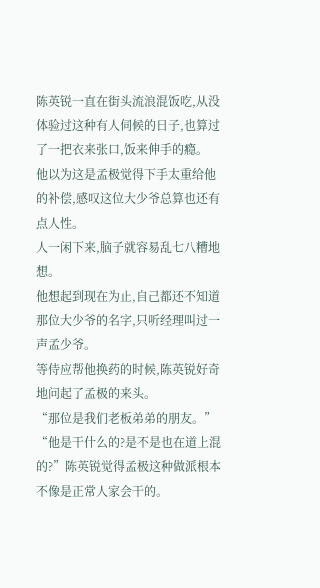陈英锐一直在街头流浪混饭吃,从没体验过这种有人伺候的日子,也算过了一把衣来张口,饭来伸手的瘾。
他以为这是孟极觉得下手太重给他的补偿,感叹这位大少爷总算也还有点人性。
人一闲下来,脑子就容易乱七八糟地想。
他想起到现在为止,自己都还不知道那位大少爷的名字,只听经理叫过一声孟少爷。
等侍应帮他换药的时候,陈英锐好奇地问起了孟极的来头。
“那位是我们老板弟弟的朋友。”
“他是干什么的?是不是也在道上混的?”陈英锐觉得孟极这种做派根本不像是正常人家会干的。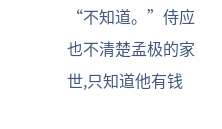“不知道。”侍应也不清楚孟极的家世,只知道他有钱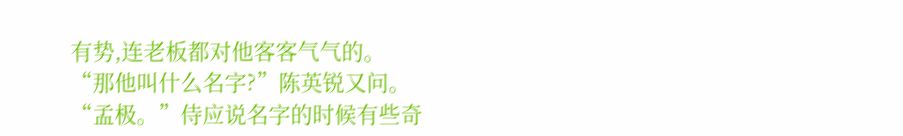有势,连老板都对他客客气气的。
“那他叫什么名字?”陈英锐又问。
“孟极。”侍应说名字的时候有些奇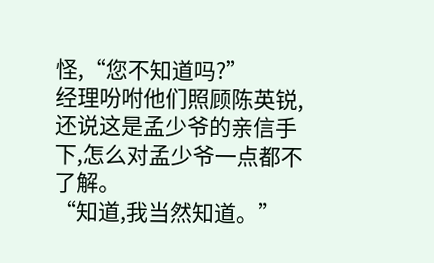怪,“您不知道吗?”
经理吩咐他们照顾陈英锐,还说这是孟少爷的亲信手下,怎么对孟少爷一点都不了解。
“知道,我当然知道。”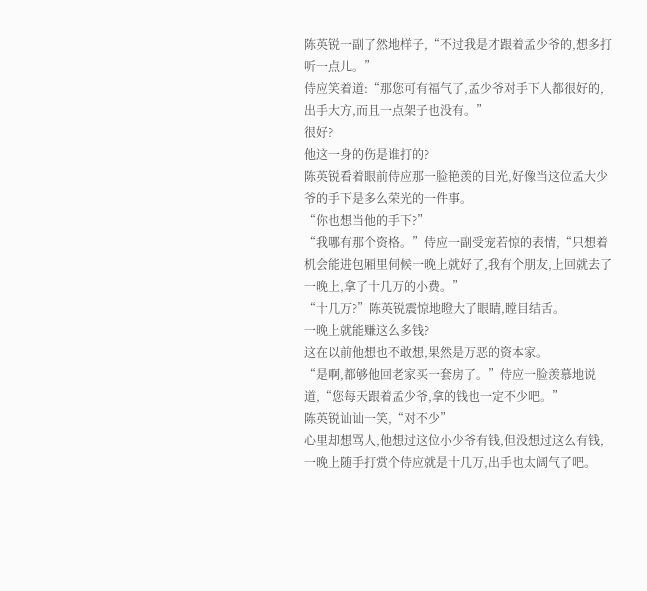陈英锐一副了然地样子,“不过我是才跟着孟少爷的,想多打听一点儿。”
侍应笑着道:“那您可有福气了,孟少爷对手下人都很好的,出手大方,而且一点架子也没有。”
很好?
他这一身的伤是谁打的?
陈英锐看着眼前侍应那一脸艳羡的目光,好像当这位孟大少爷的手下是多么荣光的一件事。
“你也想当他的手下?”
“我哪有那个资格。”侍应一副受宠若惊的表情,“只想着机会能进包厢里伺候一晚上就好了,我有个朋友,上回就去了一晚上,拿了十几万的小费。”
“十几万?”陈英锐震惊地瞪大了眼睛,瞠目结舌。
一晚上就能赚这么多钱?
这在以前他想也不敢想,果然是万恶的资本家。
“是啊,都够他回老家买一套房了。”侍应一脸羡慕地说道,“您每天跟着孟少爷,拿的钱也一定不少吧。”
陈英锐讪讪一笑,“对不少”
心里却想骂人,他想过这位小少爷有钱,但没想过这么有钱,一晚上随手打赏个侍应就是十几万,出手也太阔气了吧。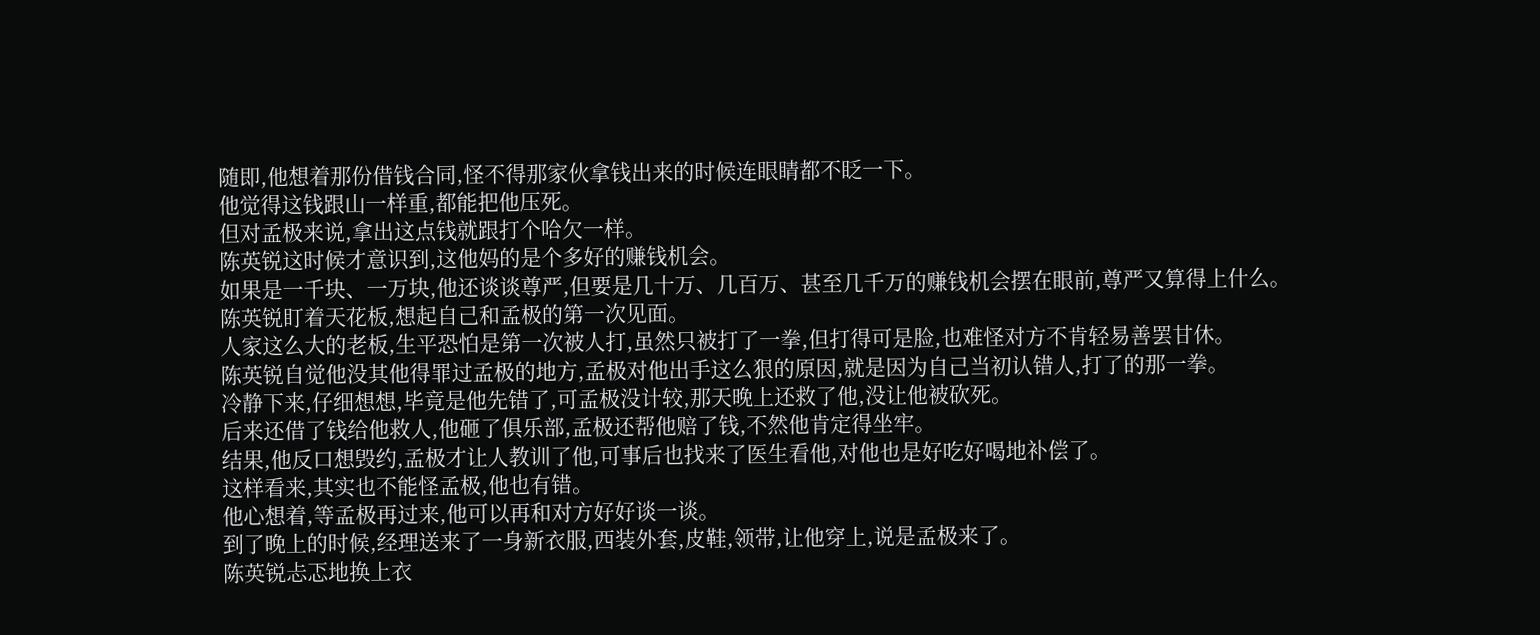随即,他想着那份借钱合同,怪不得那家伙拿钱出来的时候连眼睛都不眨一下。
他觉得这钱跟山一样重,都能把他压死。
但对孟极来说,拿出这点钱就跟打个哈欠一样。
陈英锐这时候才意识到,这他妈的是个多好的赚钱机会。
如果是一千块、一万块,他还谈谈尊严,但要是几十万、几百万、甚至几千万的赚钱机会摆在眼前,尊严又算得上什么。
陈英锐盯着天花板,想起自己和孟极的第一次见面。
人家这么大的老板,生平恐怕是第一次被人打,虽然只被打了一拳,但打得可是脸,也难怪对方不肯轻易善罢甘休。
陈英锐自觉他没其他得罪过孟极的地方,孟极对他出手这么狠的原因,就是因为自己当初认错人,打了的那一拳。
冷静下来,仔细想想,毕竟是他先错了,可孟极没计较,那天晚上还救了他,没让他被砍死。
后来还借了钱给他救人,他砸了俱乐部,孟极还帮他赔了钱,不然他肯定得坐牢。
结果,他反口想毁约,孟极才让人教训了他,可事后也找来了医生看他,对他也是好吃好喝地补偿了。
这样看来,其实也不能怪孟极,他也有错。
他心想着,等孟极再过来,他可以再和对方好好谈一谈。
到了晚上的时候,经理送来了一身新衣服,西装外套,皮鞋,领带,让他穿上,说是孟极来了。
陈英锐忐忑地换上衣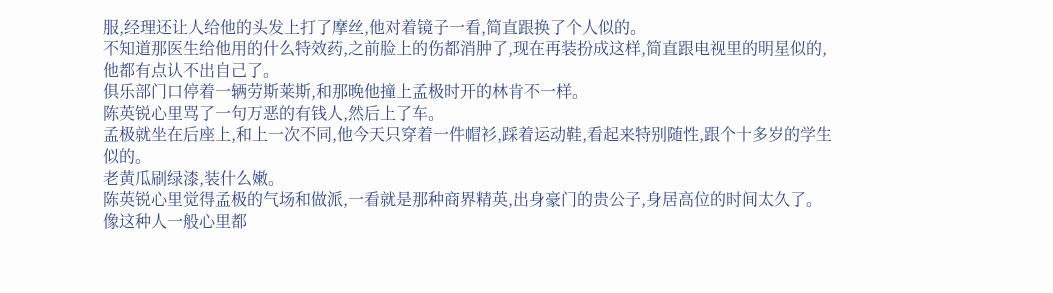服,经理还让人给他的头发上打了摩丝,他对着镜子一看,简直跟换了个人似的。
不知道那医生给他用的什么特效药,之前脸上的伤都消肿了,现在再装扮成这样,简直跟电视里的明星似的,他都有点认不出自己了。
俱乐部门口停着一辆劳斯莱斯,和那晚他撞上孟极时开的林肯不一样。
陈英锐心里骂了一句万恶的有钱人,然后上了车。
孟极就坐在后座上,和上一次不同,他今天只穿着一件帽衫,踩着运动鞋,看起来特别随性,跟个十多岁的学生似的。
老黄瓜刷绿漆,装什么嫩。
陈英锐心里觉得孟极的气场和做派,一看就是那种商界精英,出身豪门的贵公子,身居高位的时间太久了。
像这种人一般心里都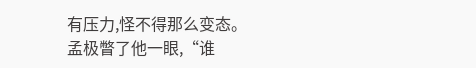有压力,怪不得那么变态。
孟极瞥了他一眼,“谁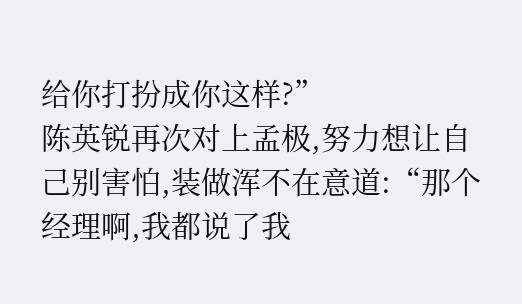给你打扮成你这样?”
陈英锐再次对上孟极,努力想让自己别害怕,装做浑不在意道:“那个经理啊,我都说了我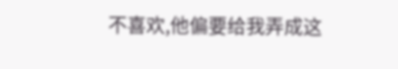不喜欢,他偏要给我弄成这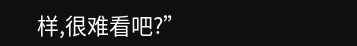样,很难看吧?”